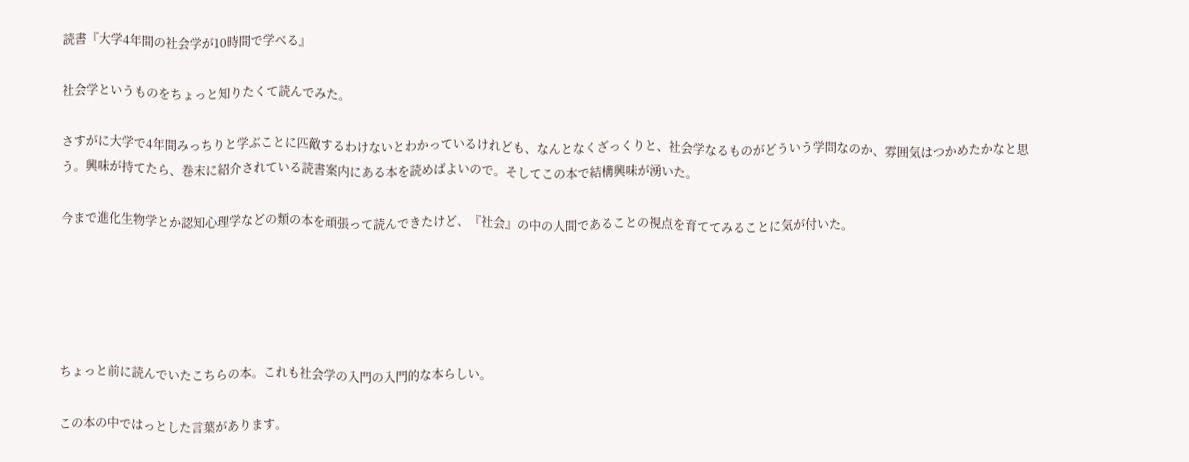読書『大学4年間の社会学が10時間で学べる』

社会学というものをちょっと知りたくて読んでみた。

さすがに大学で4年間みっちりと学ぶことに匹敵するわけないとわかっているけれども、なんとなくざっくりと、社会学なるものがどういう学問なのか、雰囲気はつかめたかなと思う。興味が持てたら、巻末に紹介されている読書案内にある本を読めばよいので。そしてこの本で結構興味が湧いた。

今まで進化生物学とか認知心理学などの類の本を頑張って読んできたけど、『社会』の中の人間であることの視点を育ててみることに気が付いた。





ちょっと前に読んでいたこちらの本。これも社会学の入門の入門的な本らしい。

この本の中ではっとした言葉があります。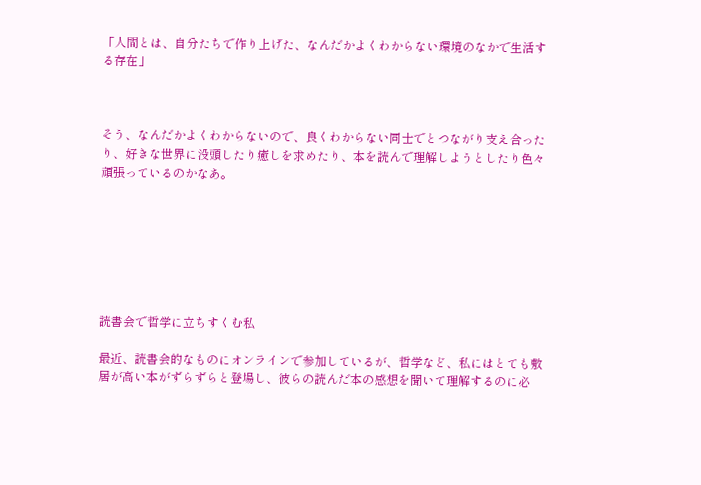「人間とは、自分たちで作り上げた、なんだかよくわからない環境のなかで生活する存在」



そう、なんだかよくわからないので、良くわからない同士でとつながり支え合ったり、好きな世界に没頭したり癒しを求めたり、本を読んで理解しようとしたり色々頑張っているのかなあ。







読書会で哲学に立ちすくむ私

最近、読書会的なものにオンラインで参加しているが、哲学など、私にはとても敷居が高い本がずらずらと登場し、彼らの読んだ本の感想を聞いて理解するのに必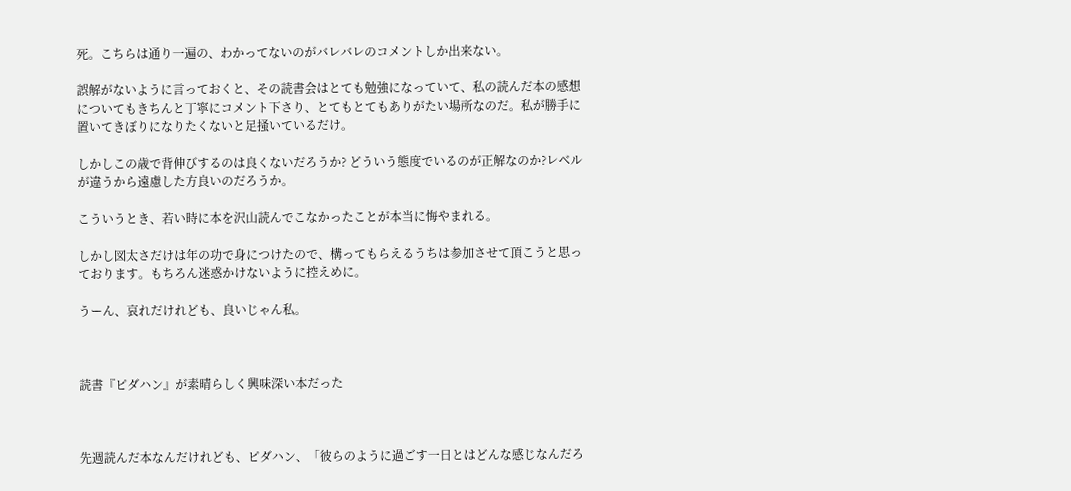死。こちらは通り一遍の、わかってないのがバレバレのコメントしか出来ない。

誤解がないように言っておくと、その読書会はとても勉強になっていて、私の読んだ本の感想についてもきちんと丁寧にコメント下さり、とてもとてもありがたい場所なのだ。私が勝手に置いてきぼりになりたくないと足掻いているだけ。

しかしこの歳で背伸びするのは良くないだろうか? どういう態度でいるのが正解なのか?レベルが違うから遠慮した方良いのだろうか。

こういうとき、若い時に本を沢山読んでこなかったことが本当に悔やまれる。

しかし図太さだけは年の功で身につけたので、構ってもらえるうちは参加させて頂こうと思っております。もちろん迷惑かけないように控えめに。

うーん、哀れだけれども、良いじゃん私。



読書『ピダハン』が素晴らしく興味深い本だった



先週読んだ本なんだけれども、ピダハン、「彼らのように過ごす一日とはどんな感じなんだろ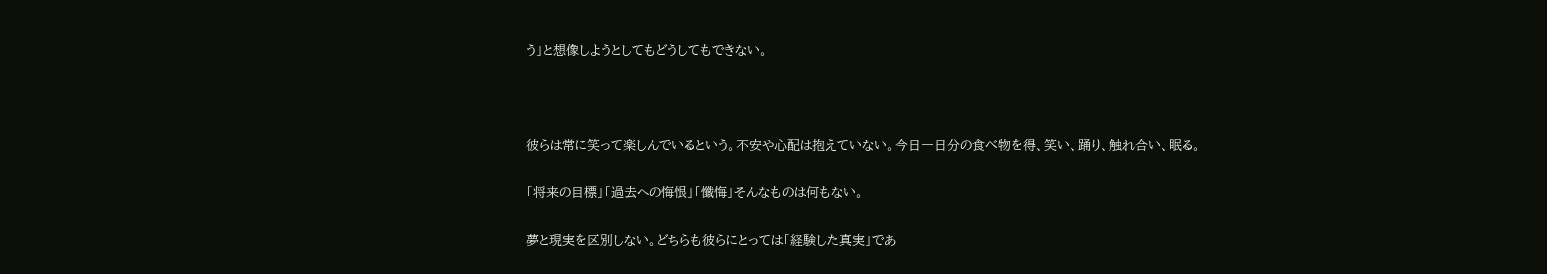う」と想像しようとしてもどうしてもできない。



彼らは常に笑って楽しんでいるという。不安や心配は抱えていない。今日一日分の食べ物を得、笑い、踊り、触れ合い、眠る。

「将来の目標」「過去への悔恨」「懺悔」そんなものは何もない。

夢と現実を区別しない。どちらも彼らにとっては「経験した真実」であ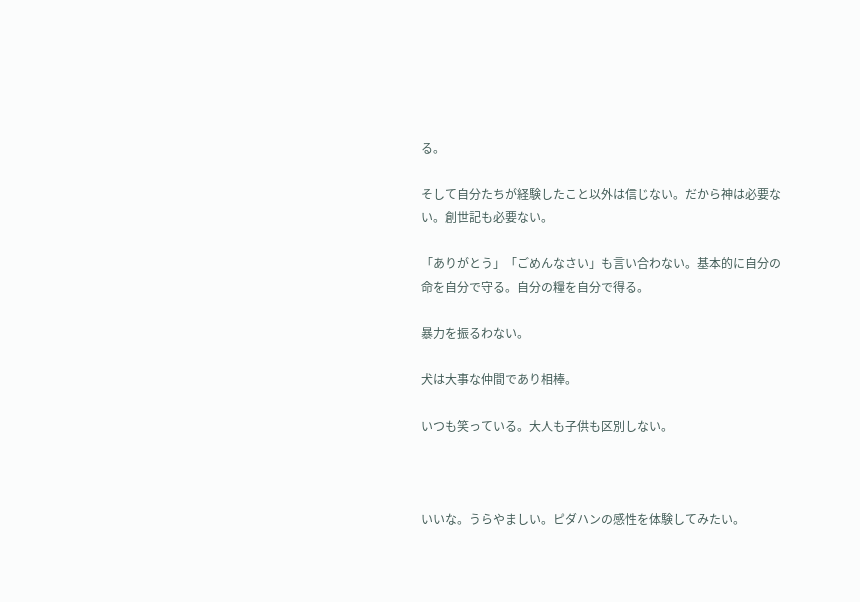る。

そして自分たちが経験したこと以外は信じない。だから神は必要ない。創世記も必要ない。

「ありがとう」「ごめんなさい」も言い合わない。基本的に自分の命を自分で守る。自分の糧を自分で得る。

暴力を振るわない。

犬は大事な仲間であり相棒。

いつも笑っている。大人も子供も区別しない。



いいな。うらやましい。ピダハンの感性を体験してみたい。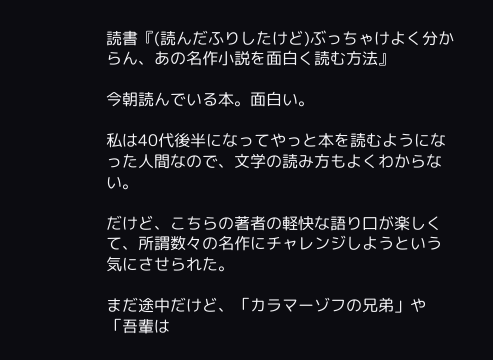読書『(読んだふりしたけど)ぶっちゃけよく分からん、あの名作小説を面白く読む方法』

今朝読んでいる本。面白い。

私は40代後半になってやっと本を読むようになった人間なので、文学の読み方もよくわからない。

だけど、こちらの著者の軽快な語り口が楽しくて、所謂数々の名作にチャレンジしようという気にさせられた。

まだ途中だけど、「カラマーゾフの兄弟」や「吾輩は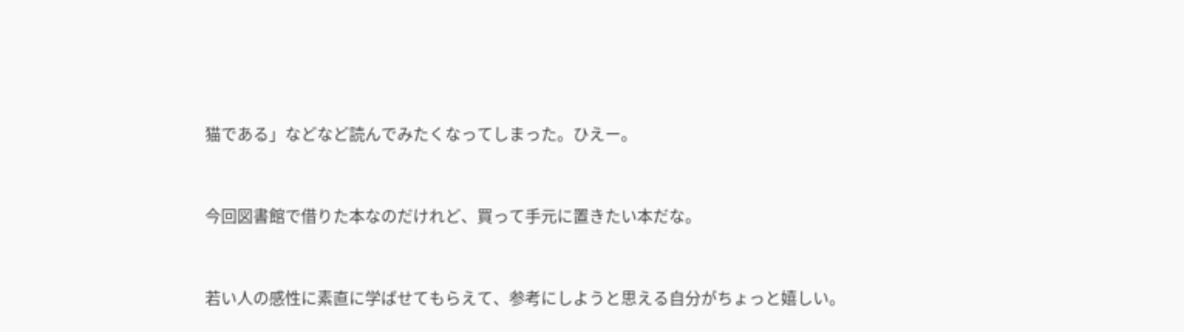猫である」などなど読んでみたくなってしまった。ひえー。



今回図書館で借りた本なのだけれど、買って手元に置きたい本だな。



若い人の感性に素直に学ばせてもらえて、参考にしようと思える自分がちょっと嬉しい。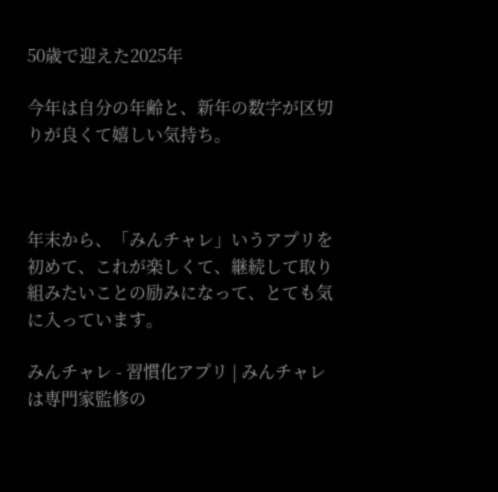50歳で迎えた2025年

今年は自分の年齢と、新年の数字が区切りが良くて嬉しい気持ち。



年末から、「みんチャレ」いうアプリを初めて、これが楽しくて、継続して取り組みたいことの励みになって、とても気に入っています。

みんチャレ - 習慣化アプリ | みんチャレは専門家監修の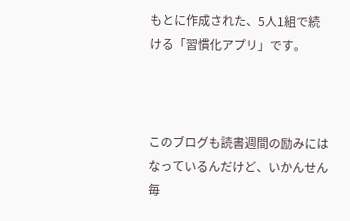もとに作成された、5人1組で続ける「習慣化アプリ」です。



このブログも読書週間の励みにはなっているんだけど、いかんせん毎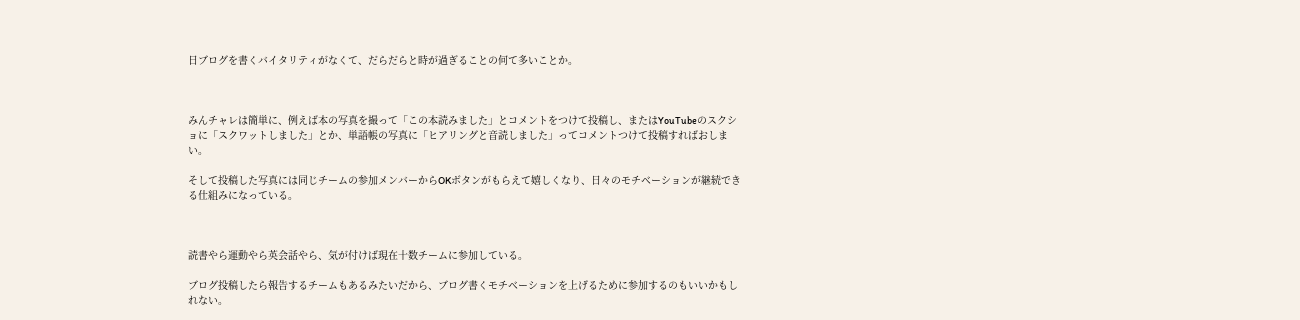日ブログを書くバイタリティがなくて、だらだらと時が過ぎることの何て多いことか。



みんチャレは簡単に、例えば本の写真を撮って「この本読みました」とコメントをつけて投稿し、またはYouTubeのスクショに「スクワットしました」とか、単語帳の写真に「ヒアリングと音読しました」ってコメントつけて投稿すればおしまい。

そして投稿した写真には同じチームの参加メンバーからOKボタンがもらえて嬉しくなり、日々のモチベーションが継続できる仕組みになっている。



読書やら運動やら英会話やら、気が付けば現在十数チームに参加している。

ブログ投稿したら報告するチームもあるみたいだから、ブログ書くモチベーションを上げるために参加するのもいいかもしれない。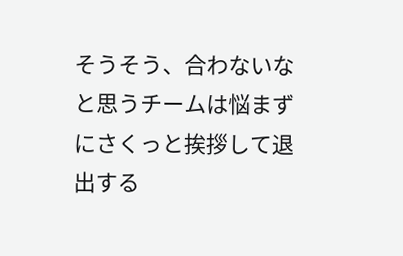そうそう、合わないなと思うチームは悩まずにさくっと挨拶して退出する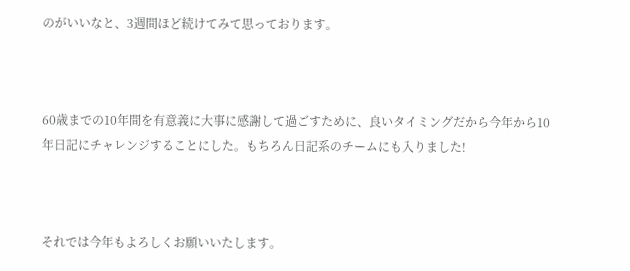のがいいなと、3週間ほど続けてみて思っております。



60歳までの10年間を有意義に大事に感謝して過ごすために、良いタイミングだから今年から10年日記にチャレンジすることにした。もちろん日記系のチームにも入りました!



それでは今年もよろしくお願いいたします。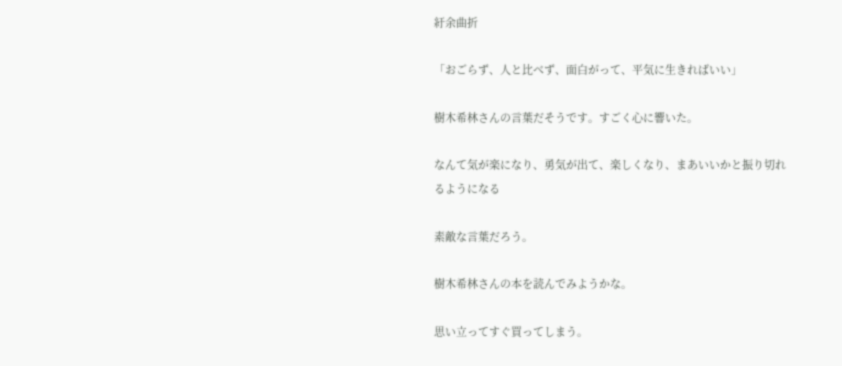紆余曲折

「おごらず、人と比べず、面白がって、平気に生きればいい」

樹木希林さんの言葉だそうです。すごく心に響いた。

なんて気が楽になり、勇気が出て、楽しくなり、まあいいかと振り切れるようになる

素敵な言葉だろう。

樹木希林さんの本を読んでみようかな。

思い立ってすぐ買ってしまう。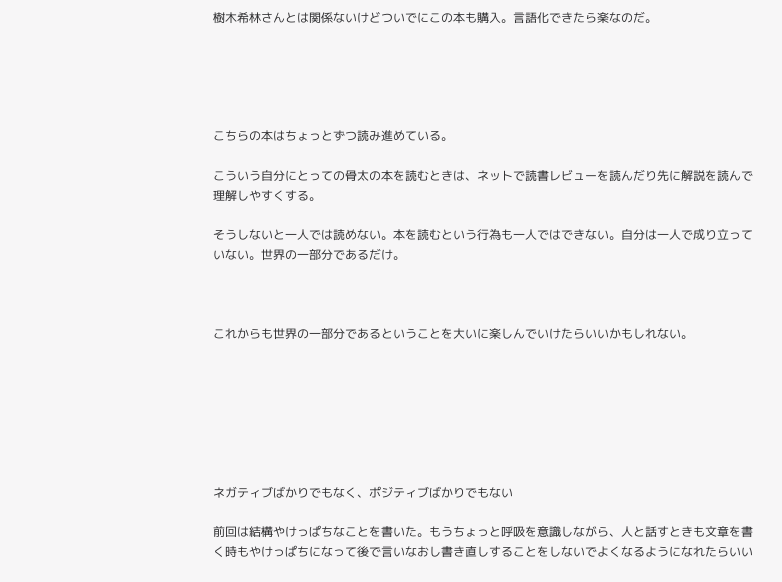樹木希林さんとは関係ないけどついでにこの本も購入。言語化できたら楽なのだ。





こちらの本はちょっとずつ読み進めている。

こういう自分にとっての骨太の本を読むときは、ネットで読書レビューを読んだり先に解説を読んで理解しやすくする。

そうしないと一人では読めない。本を読むという行為も一人ではできない。自分は一人で成り立っていない。世界の一部分であるだけ。



これからも世界の一部分であるということを大いに楽しんでいけたらいいかもしれない。







ネガティブばかりでもなく、ポジティブばかりでもない

前回は結構やけっぱちなことを書いた。もうちょっと呼吸を意識しながら、人と話すときも文章を書く時もやけっぱちになって後で言いなおし書き直しすることをしないでよくなるようになれたらいい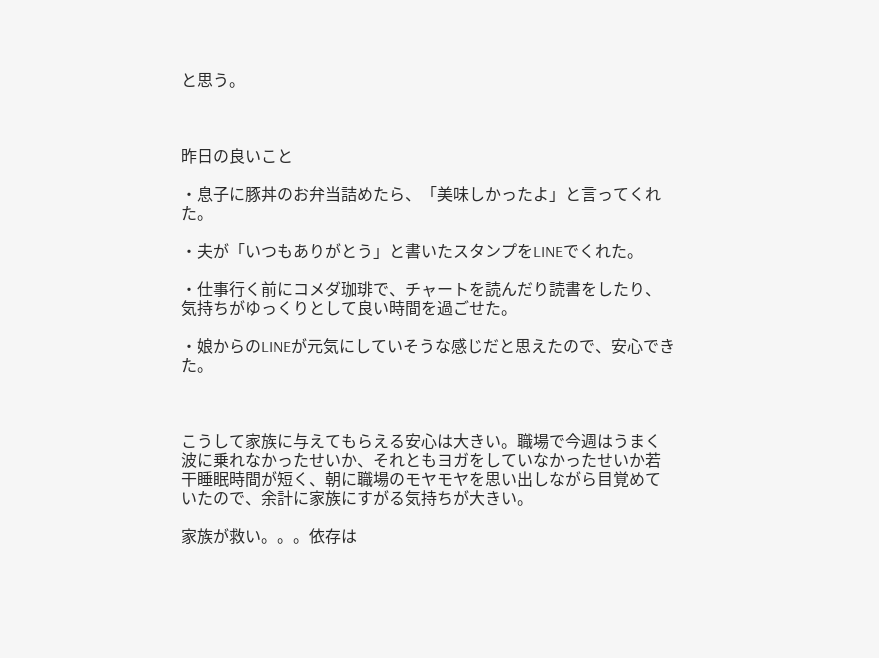と思う。



昨日の良いこと

・息子に豚丼のお弁当詰めたら、「美味しかったよ」と言ってくれた。

・夫が「いつもありがとう」と書いたスタンプをLINEでくれた。

・仕事行く前にコメダ珈琲で、チャートを読んだり読書をしたり、気持ちがゆっくりとして良い時間を過ごせた。

・娘からのLINEが元気にしていそうな感じだと思えたので、安心できた。



こうして家族に与えてもらえる安心は大きい。職場で今週はうまく波に乗れなかったせいか、それともヨガをしていなかったせいか若干睡眠時間が短く、朝に職場のモヤモヤを思い出しながら目覚めていたので、余計に家族にすがる気持ちが大きい。

家族が救い。。。依存は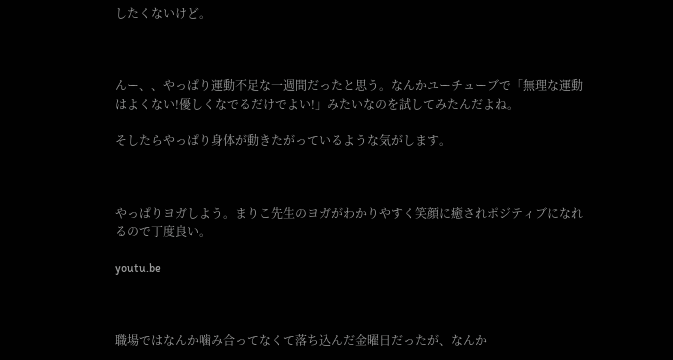したくないけど。



んー、、やっぱり運動不足な一週間だったと思う。なんかユーチューブで「無理な運動はよくない!優しくなでるだけでよい!」みたいなのを試してみたんだよね。

そしたらやっぱり身体が動きたがっているような気がします。



やっぱりヨガしよう。まりこ先生のヨガがわかりやすく笑顔に癒されポジティブになれるので丁度良い。

youtu.be



職場ではなんか噛み合ってなくて落ち込んだ金曜日だったが、なんか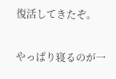復活してきたぞ。

やっぱり寝るのが一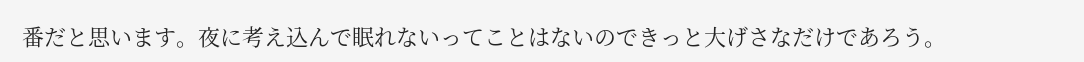番だと思います。夜に考え込んで眠れないってことはないのできっと大げさなだけであろう。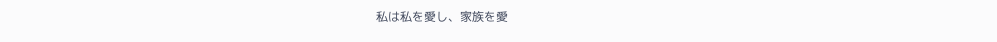私は私を愛し、家族を愛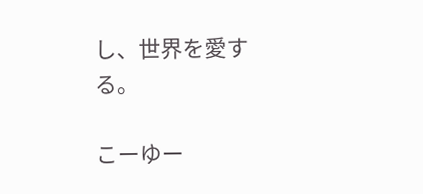し、世界を愛する。

こーゆー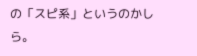の「スピ系」というのかしら。